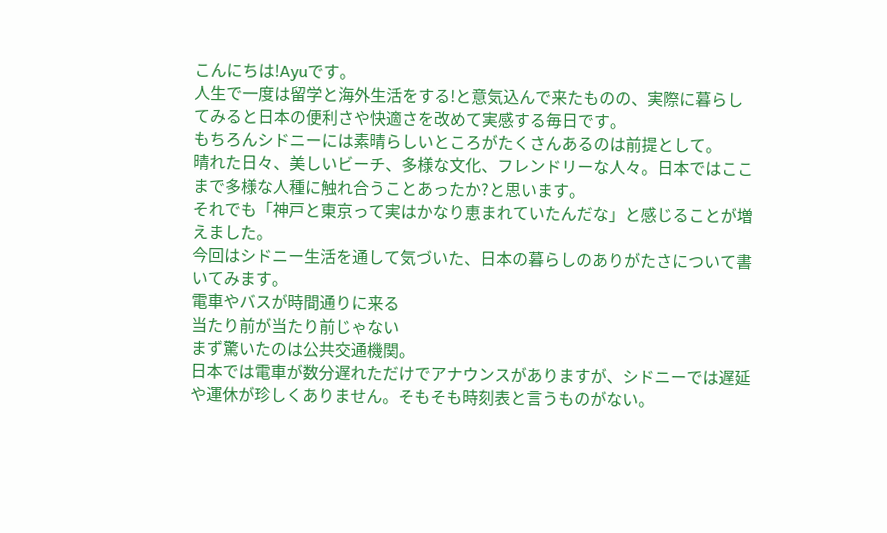こんにちは!Ayuです。
人生で一度は留学と海外生活をする!と意気込んで来たものの、実際に暮らしてみると日本の便利さや快適さを改めて実感する毎日です。
もちろんシドニーには素晴らしいところがたくさんあるのは前提として。
晴れた日々、美しいビーチ、多様な文化、フレンドリーな人々。日本ではここまで多様な人種に触れ合うことあったか?と思います。
それでも「神戸と東京って実はかなり恵まれていたんだな」と感じることが増えました。
今回はシドニー生活を通して気づいた、日本の暮らしのありがたさについて書いてみます。
電車やバスが時間通りに来る
当たり前が当たり前じゃない
まず驚いたのは公共交通機関。
日本では電車が数分遅れただけでアナウンスがありますが、シドニーでは遅延や運休が珍しくありません。そもそも時刻表と言うものがない。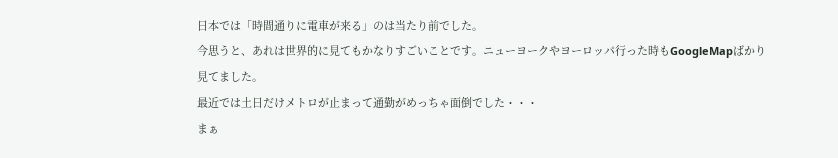日本では「時間通りに電車が来る」のは当たり前でした。
今思うと、あれは世界的に見てもかなりすごいことです。ニューヨークやヨーロッパ行った時もGoogleMapばかり見てました。
最近では土日だけメトロが止まって通勤がめっちゃ面倒でした・・・
まぁ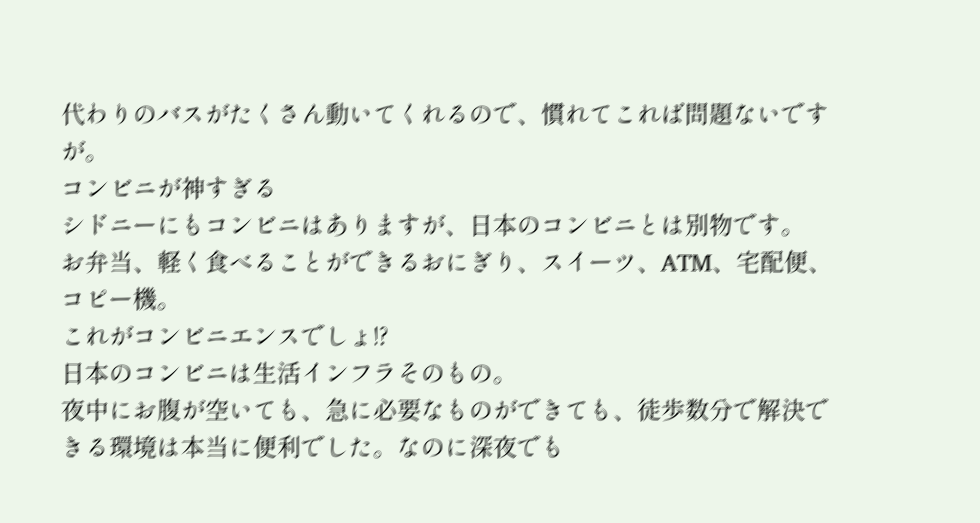代わりのバスがたくさん動いてくれるので、慣れてこれば問題ないですが。
コンビニが神すぎる
シドニーにもコンビニはありますが、日本のコンビニとは別物です。
お弁当、軽く食べることができるおにぎり、スイーツ、ATM、宅配便、コピー機。
これがコンビニエンスでしょ!?
日本のコンビニは生活インフラそのもの。
夜中にお腹が空いても、急に必要なものができても、徒歩数分で解決できる環境は本当に便利でした。なのに深夜でも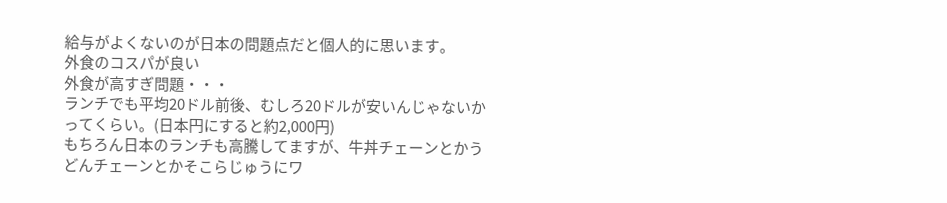給与がよくないのが日本の問題点だと個人的に思います。
外食のコスパが良い
外食が高すぎ問題・・・
ランチでも平均20ドル前後、むしろ20ドルが安いんじゃないかってくらい。(日本円にすると約2,000円)
もちろん日本のランチも高騰してますが、牛丼チェーンとかうどんチェーンとかそこらじゅうにワ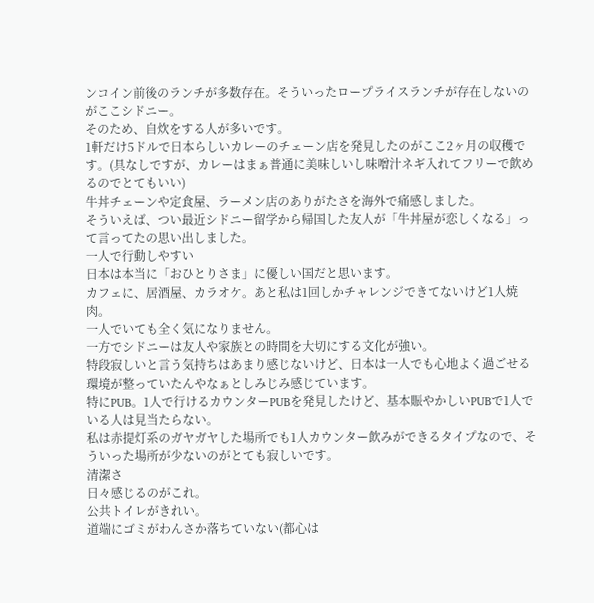ンコイン前後のランチが多数存在。そういったロープライスランチが存在しないのがここシドニー。
そのため、自炊をする人が多いです。
1軒だけ5ドルで日本らしいカレーのチェーン店を発見したのがここ2ヶ月の収穫です。(具なしですが、カレーはまぁ普通に美味しいし味噌汁ネギ入れてフリーで飲めるのでとてもいい)
牛丼チェーンや定食屋、ラーメン店のありがたさを海外で痛感しました。
そういえば、つい最近シドニー留学から帰国した友人が「牛丼屋が恋しくなる」って言ってたの思い出しました。
一人で行動しやすい
日本は本当に「おひとりさま」に優しい国だと思います。
カフェに、居酒屋、カラオケ。あと私は1回しかチャレンジできてないけど1人焼肉。
一人でいても全く気になりません。
一方でシドニーは友人や家族との時間を大切にする文化が強い。
特段寂しいと言う気持ちはあまり感じないけど、日本は一人でも心地よく過ごせる環境が整っていたんやなぁとしみじみ感じています。
特にPUB。1人で行けるカウンターPUBを発見したけど、基本賑やかしいPUBで1人でいる人は見当たらない。
私は赤提灯系のガヤガヤした場所でも1人カウンター飲みができるタイプなので、そういった場所が少ないのがとても寂しいです。
清潔さ
日々感じるのがこれ。
公共トイレがきれい。
道端にゴミがわんさか落ちていない(都心は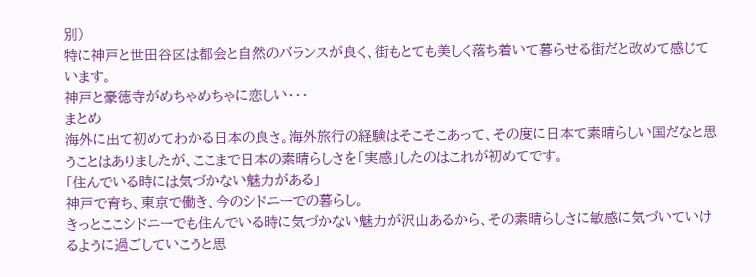別)
特に神戸と世田谷区は都会と自然のバランスが良く、街もとても美しく落ち着いて暮らせる街だと改めて感じています。
神戸と豪徳寺がめちゃめちゃに恋しい・・・
まとめ
海外に出て初めてわかる日本の良さ。海外旅行の経験はそこそこあって、その度に日本て素晴らしい国だなと思うことはありましたが、ここまで日本の素晴らしさを「実感」したのはこれが初めてです。
「住んでいる時には気づかない魅力がある」
神戸で育ち、東京で働き、今のシドニーでの暮らし。
きっとここシドニーでも住んでいる時に気づかない魅力が沢山あるから、その素晴らしさに敏感に気づいていけるように過ごしていこうと思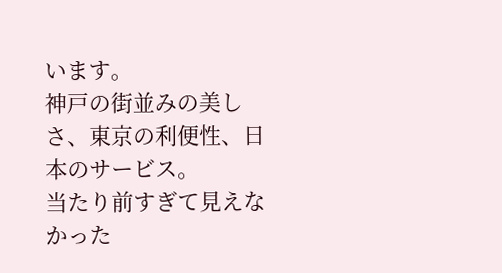います。
神戸の街並みの美しさ、東京の利便性、日本のサービス。
当たり前すぎて見えなかった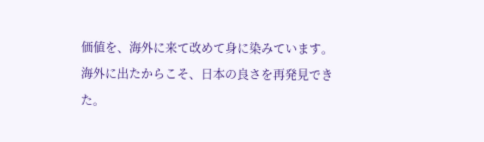価値を、海外に来て改めて身に染みています。
海外に出たからこそ、日本の良さを再発見できた。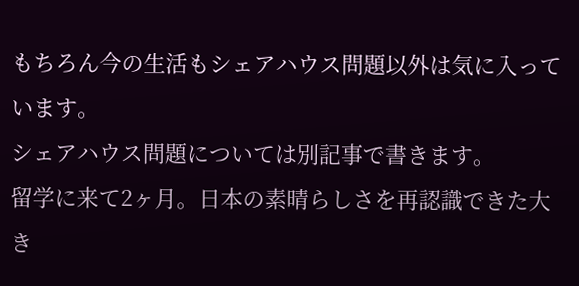もちろん今の生活もシェアハウス問題以外は気に入っています。
シェアハウス問題については別記事で書きます。
留学に来て2ヶ月。日本の素晴らしさを再認識できた大き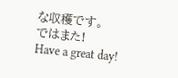な収穫です。
ではまた!
Have a great day!